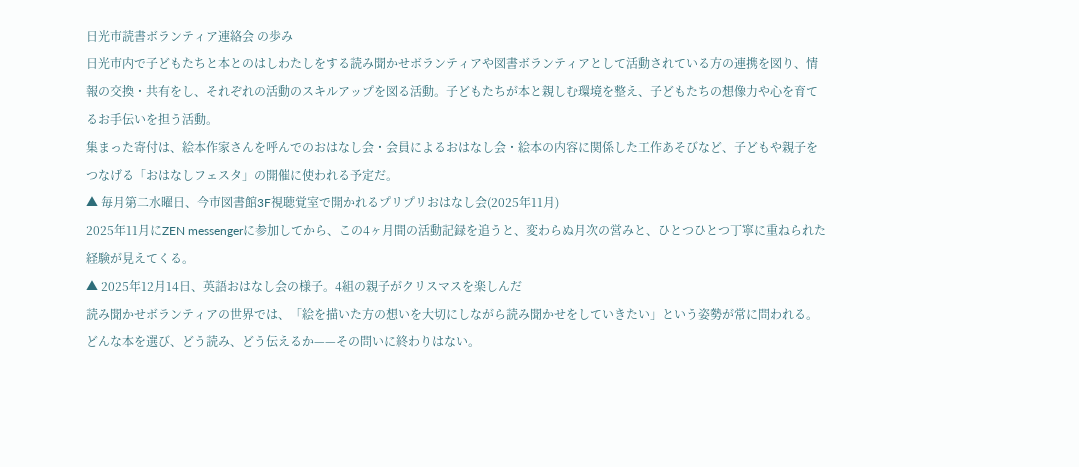日光市読書ボランティア連絡会 の歩み
日光市内で子どもたちと本とのはしわたしをする読み聞かせボランティアや図書ボランティアとして活動されている方の連携を図り、情報の交換・共有をし、それぞれの活動のスキルアップを図る活動。子どもたちが本と親しむ環境を整え、子どもたちの想像力や心を育てるお手伝いを担う活動。
集まった寄付は、絵本作家さんを呼んでのおはなし会・会員によるおはなし会・絵本の内容に関係した工作あそびなど、子どもや親子をつなげる「おはなしフェスタ」の開催に使われる予定だ。
▲ 毎月第二水曜日、今市図書館3F視聴覚室で開かれるプリプリおはなし会(2025年11月)
2025年11月にZEN messengerに参加してから、この4ヶ月間の活動記録を追うと、変わらぬ月次の営みと、ひとつひとつ丁寧に重ねられた経験が見えてくる。
▲ 2025年12月14日、英語おはなし会の様子。4組の親子がクリスマスを楽しんだ
読み聞かせボランティアの世界では、「絵を描いた方の想いを大切にしながら読み聞かせをしていきたい」という姿勢が常に問われる。どんな本を選び、どう読み、どう伝えるか——その問いに終わりはない。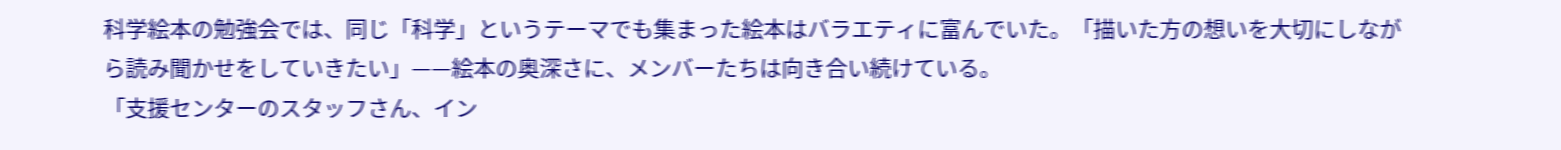科学絵本の勉強会では、同じ「科学」というテーマでも集まった絵本はバラエティに富んでいた。「描いた方の想いを大切にしながら読み聞かせをしていきたい」——絵本の奥深さに、メンバーたちは向き合い続けている。
「支援センターのスタッフさん、イン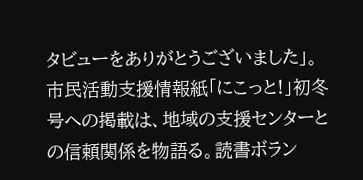タビューをありがとうございました」。市民活動支援情報紙「にこっと!」初冬号への掲載は、地域の支援センターとの信頼関係を物語る。読書ボラン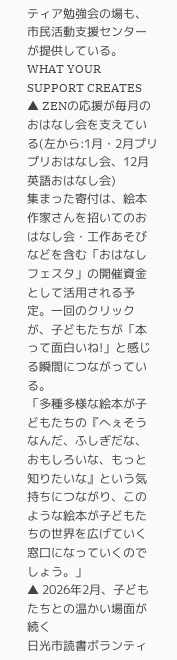ティア勉強会の場も、市民活動支援センターが提供している。
WHAT YOUR SUPPORT CREATES
▲ ZENの応援が毎月のおはなし会を支えている(左から:1月・2月プリプリおはなし会、12月英語おはなし会)
集まった寄付は、絵本作家さんを招いてのおはなし会・工作あそびなどを含む「おはなしフェスタ」の開催資金として活用される予定。一回のクリックが、子どもたちが「本って面白いね!」と感じる瞬間につながっている。
「多種多様な絵本が子どもたちの『へぇそうなんだ、ふしぎだな、おもしろいな、もっと知りたいな』という気持ちにつながり、このような絵本が子どもたちの世界を広げていく窓口になっていくのでしょう。」
▲ 2026年2月、子どもたちとの温かい場面が続く
日光市読書ボランティ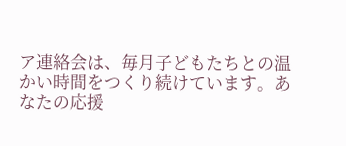ア連絡会は、毎月子どもたちとの温かい時間をつくり続けています。あなたの応援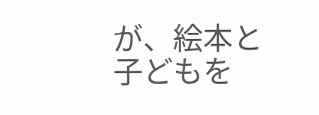が、絵本と子どもを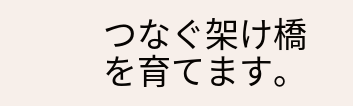つなぐ架け橋を育てます。